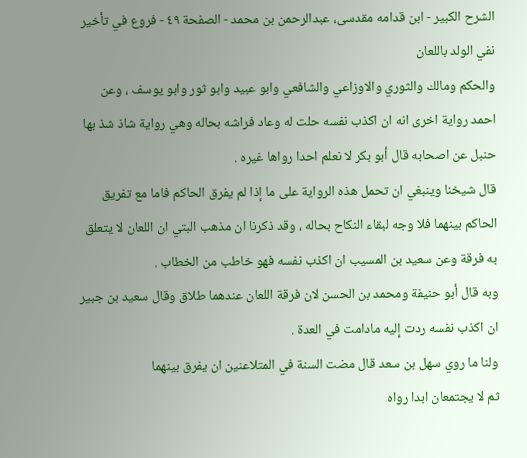الشرح الکبير - ابن قدامه مقدسی، عبدالرحمن بن محمد - الصفحة ٤٩ - فروع في تأخير نفي الولد باللعان
والحكم ومالك والثوري والاوزاعي والشافعي وابو عبيد وابو ثور وابو يوسف ، وعن احمد رواية اخرى انه ان اكذب نفسه حلت له وعاد فراشه بحاله وهي رواية شاذ شذ بها حنبل عن اصحابه قال أبو بكر لا نعلم احدا رواها غيره .
قال شيخنا وينبغي ان تحمل هذه الرواية على ما إذا لم يفرق الحاكم فاما مع تفريق الحاكم بينهما فلا وجه لبقاء النكاح بحاله ، وقد ذكرنا ان مذهب البتي ان اللعان لا يتعلق به فرقة وعن سعيد بن المسيب ان اكذب نفسه فهو خاطب من الخطاب .
وبه قال أبو حنيفة ومحمد بن الحسن لان فرقة اللعان عندهما طلاق وقال سعيد بن جبير ان اكذب نفسه ردت إليه مادامت في العدة .
ولنا ما روي سهل بن سعد قال مضت السنة في المتلاعنين ان يفرق بينهما
ثم لا يجتمعان ابدا رواه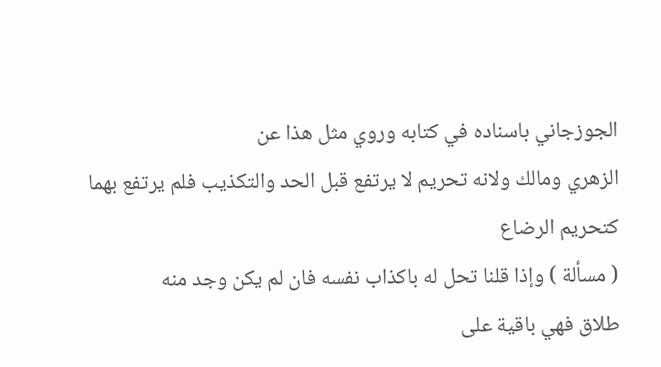الجوزجاني باسناده في كتابه وروي مثل هذا عن
الزهري ومالك ولانه تحريم لا يرتفع قبل الحد والتكذيب فلم يرتفع بهما
كتحريم الرضاع
( مسألة ) وإذا قلنا تحل له باكذاب نفسه فان لم يكن وجد منه
طلاق فهي باقية على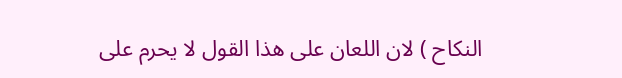النكاح ) لان اللعان على هذا القول لا يحرم على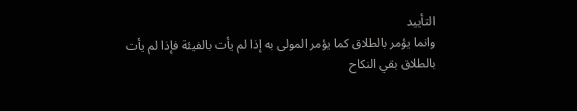التأييد
وانما يؤمر بالطلاق كما يؤمر المولى به إذا لم يأت بالفيئة فإذا لم يأت
بالطلاق بقي النكاح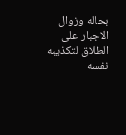بحاله وزوال الاجبار على الطلاق لتكذيبه نفسه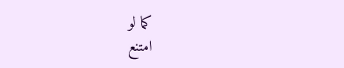كما لو
امتنع